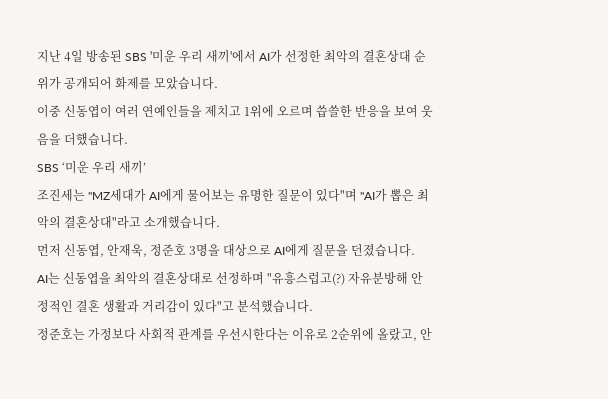지난 4일 방송된 SBS '미운 우리 새끼'에서 AI가 선정한 최악의 결혼상대 순위가 공개되어 화제를 모았습니다.
이중 신동엽이 여러 연예인들을 제치고 1위에 오르며 씁쓸한 반응을 보여 웃음을 더했습니다.
SBS ‘미운 우리 새끼’
조진세는 "MZ세대가 AI에게 물어보는 유명한 질문이 있다"며 "AI가 뽑은 최악의 결혼상대"라고 소개했습니다.
먼저 신동엽, 안재욱, 정준호 3명을 대상으로 AI에게 질문을 던졌습니다.
AI는 신동엽을 최악의 결혼상대로 선정하며 "유흥스럽고(?) 자유분방해 안정적인 결혼 생활과 거리감이 있다"고 분석했습니다.
정준호는 가정보다 사회적 관계를 우선시한다는 이유로 2순위에 올랐고, 안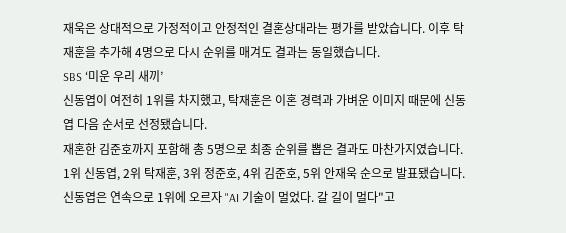재욱은 상대적으로 가정적이고 안정적인 결혼상대라는 평가를 받았습니다. 이후 탁재훈을 추가해 4명으로 다시 순위를 매겨도 결과는 동일했습니다.
SBS ‘미운 우리 새끼’
신동엽이 여전히 1위를 차지했고, 탁재훈은 이혼 경력과 가벼운 이미지 때문에 신동엽 다음 순서로 선정됐습니다.
재혼한 김준호까지 포함해 총 5명으로 최종 순위를 뽑은 결과도 마찬가지였습니다. 1위 신동엽, 2위 탁재훈, 3위 정준호, 4위 김준호, 5위 안재욱 순으로 발표됐습니다.
신동엽은 연속으로 1위에 오르자 "AI 기술이 멀었다. 갈 길이 멀다"고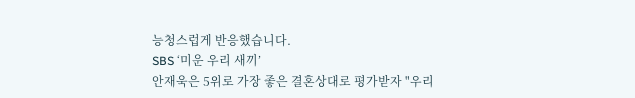능청스럽게 반응했습니다.
SBS ‘미운 우리 새끼’
안재욱은 5위로 가장 좋은 결혼상대로 평가받자 "우리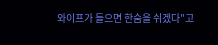와이프가 들으면 한숨을 쉬겠다"고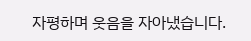자평하며 웃음을 자아냈습니다.